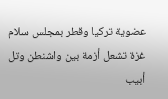عضوية تركيا وقطر بمجلس سلام غزة تشعل أزمة بين واشنطن وتل أبيب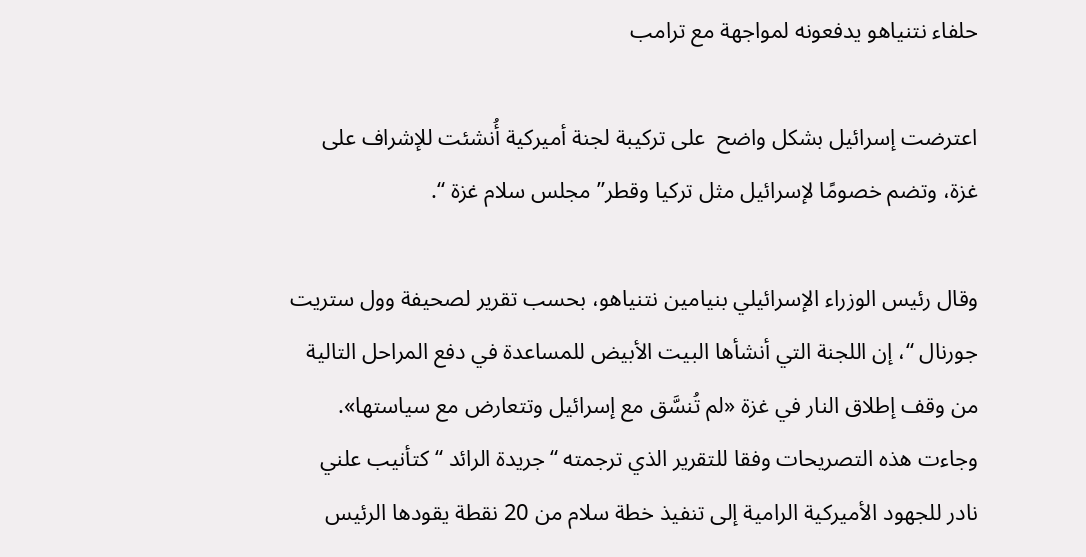حلفاء نتنياهو يدفعونه لمواجهة مع ترامب

اعترضت إسرائيل بشكل واضح  على تركيبة لجنة أميركية أُنشئت للإشراف على غزة، وتضم خصومًا لإسرائيل مثل تركيا وقطر”مجلس سلام غزة “.

وقال رئيس الوزراء الإسرائيلي بنيامين نتنياهو، بحسب تقرير لصحيفة وول ستريت جورنال “، إن اللجنة التي أنشأها البيت الأبيض للمساعدة في دفع المراحل التالية من وقف إطلاق النار في غزة «لم تُنسَّق مع إسرائيل وتتعارض مع سياستها».
وجاءت هذه التصريحات وفقا للتقرير الذي ترجمته “جريدة الرائد “كتأنيب علني نادر للجهود الأميركية الرامية إلى تنفيذ خطة سلام من 20 نقطة يقودها الرئيس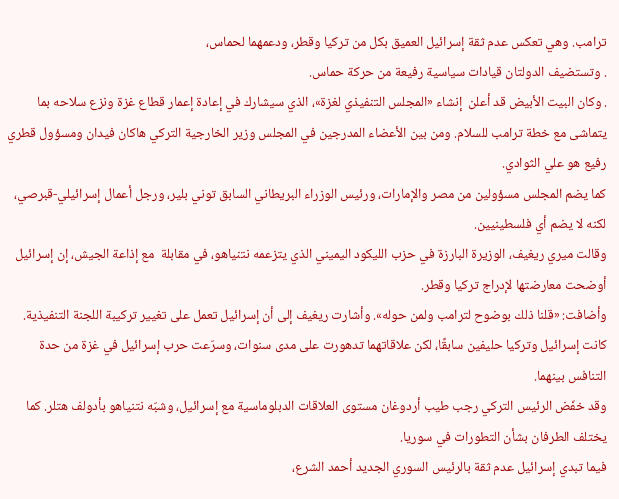ترامب. وهي تعكس عدم ثقة إسرائيل العميق بكل من تركيا وقطر، ودعمهما لحماس،
. وتستضيف الدولتان قيادات سياسية رفيعة من حركة حماس.
. وكان البيت الأبيض قد أعلن  إنشاء «المجلس التنفيذي لغزة»، الذي سيشارك في إعادة إعمار قطاع غزة ونزع سلاحه بما يتماشى مع خطة ترامب للسلام. ومن بين الأعضاء المدرجين في المجلس وزير الخارجية التركي هاكان فيدان ومسؤول قطري رفيع هو علي الثوادي.
كما يضم المجلس مسؤولين من مصر والإمارات، ورئيس الوزراء البريطاني السابق توني بلير، ورجل أعمال إسرائيلي-قبرصي، لكنه لا يضم أي فلسطينيين.
وقالت ميري ريغيف، الوزيرة البارزة في حزب الليكود اليميني الذي يتزعمه نتنياهو، في مقابلة  مع إذاعة الجيش، إن إسرائيل أوضحت معارضتها لإدراج تركيا وقطر.
وأضافت: «قلنا ذلك بوضوح لترامب ولمن حوله». وأشارت ريغيف إلى أن إسرائيل تعمل على تغيير تركيبة اللجنة التنفيذية. كانت إسرائيل وتركيا حليفين سابقًا، لكن علاقاتهما تدهورت على مدى سنوات، وسرّعت حرب إسرائيل في غزة من حدة التنافس بينهما.
وقد خفّض الرئيس التركي رجب طيب أردوغان مستوى العلاقات الدبلوماسية مع إسرائيل، وشبّه نتنياهو بأدولف هتلر. كما يختلف الطرفان بشأن التطورات في سوريا.
فيما تبدي إسرائيل عدم ثقة بالرئيس السوري الجديد أحمد الشرع،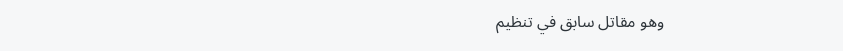وهو مقاتل سابق في تنظيم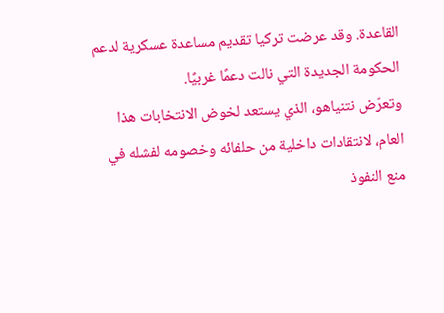القاعدة. وقد عرضت تركيا تقديم مساعدة عسكرية لدعم الحكومة الجديدة التي نالت دعمًا غربيًا.
وتعرّض نتنياهو، الذي يستعد لخوض الانتخابات هذا العام، لانتقادات داخلية من حلفائه وخصومه لفشله في منع النفوذ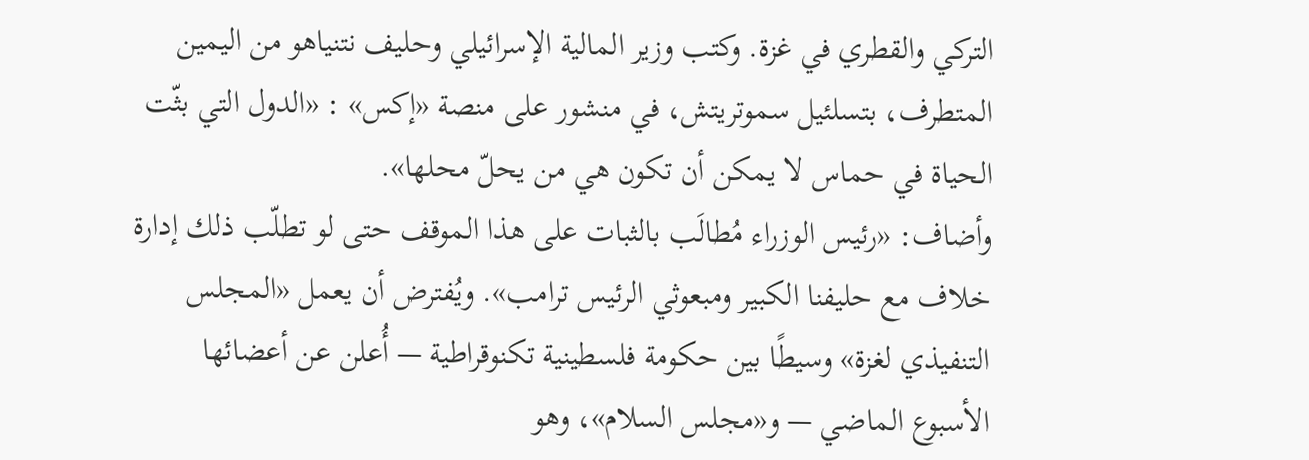التركي والقطري في غزة. وكتب وزير المالية الإسرائيلي وحليف نتنياهو من اليمين المتطرف، بتسلئيل سموتريتش، في منشور على منصة «إكس» : «الدول التي بثّت الحياة في حماس لا يمكن أن تكون هي من يحلّ محلها».
وأضاف: «رئيس الوزراء مُطالَب بالثبات على هذا الموقف حتى لو تطلّب ذلك إدارة خلاف مع حليفنا الكبير ومبعوثي الرئيس ترامب». ويُفترض أن يعمل «المجلس التنفيذي لغزة» وسيطًا بين حكومة فلسطينية تكنوقراطية — أُعلن عن أعضائها الأسبوع الماضي — و«مجلس السلام»، وهو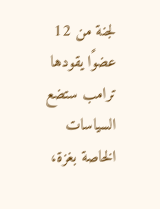لجنة من 12 عضوًا يقودها ترامب ستضع السياسات الخاصة بغزة،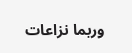وربما نزاعات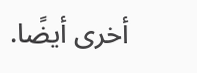أخرى أيضًا.